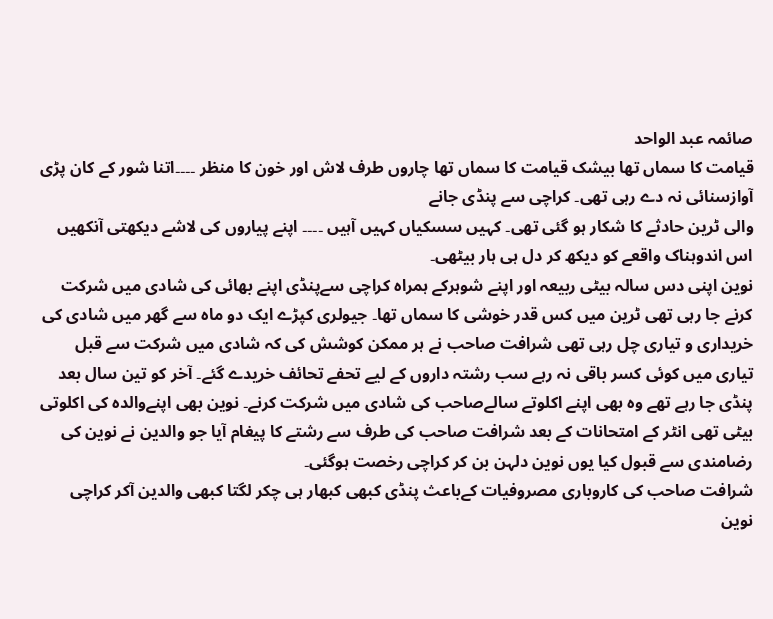صائمہ عبد الواحد
قیامت کا سماں تھا بیشک قیامت کا سماں تھا چاروں طرف لاش اور خون کا منظر ۔۔۔۔اتنا شور کے کان پڑی آوازسنائی نہ دے رہی تھی۔ کراچی سے پنڈی جانے
والی ٹرین حادثے کا شکار ہو گئی تھی۔ کہیں سسکیاں کہیں آہیں ۔۔۔۔ اپنے پیاروں کی لاشے دیکھتی آنکھیں اس اندوہناک واقعے کو دیکھ کر دل ہی ہار بیٹھی۔
نوین اپنی دس سالہ بیٹی ربیعہ اور اپنے شوہرکے ہمراہ کراچی سےپنڈی اپنے بھائی کی شادی میں شرکت کرنے جا رہی تھی ٹرین میں کس قدر خوشی کا سماں تھا۔ جیولری کپڑے ایک دو ماہ سے گھر میں شادی کی خریداری و تیاری چل رہی تھی شرافت صاحب نے ہر ممکن کوشش کی کہ شادی میں شرکت سے قبل تیاری میں کوئی کسر باقی نہ رہے سب رشتہ داروں کے لیے تحفے تحائف خریدے گئے۔ آخر کو تین سال بعد پنڈی جا رہے تھے وہ بھی اپنے اکلوتے سالےصاحب کی شادی میں شرکت کرنے۔ نوین بھی اپنےوالدہ کی اکلوتی بیٹی تھی انٹر کے امتحانات کے بعد شرافت صاحب کی طرف سے رشتے کا پیغام آیا جو والدین نے نوین کی رضامندی سے قبول کیا یوں نوین دلہن بن کر کراچی رخصت ہوگئی۔
شرافت صاحب کی کاروباری مصروفیات کےباعث پنڈی کبھی کبھار ہی چکر لگتا کبھی والدین آکر کراچی نوین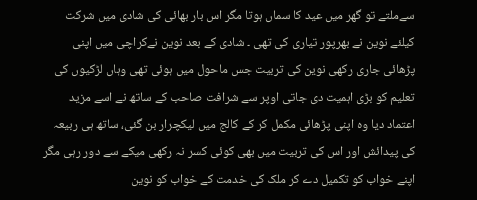سےملتے تو گھر میں عید کا سماں ہوتا مگر اس بار بھائی کی شادی میں شرکت کیلئے نوین نے بھرپور تیاری کی تھی ۔ شادی کے بعد نوین نےکراچی میں اپنی پڑھائی جاری رکھی نوین کی تربیت جس ماحول میں ہوئی تھی وہاں لڑکیوں کی تعلیم کو بڑی اہمیت دی جاتی اوپر سے شرافت صاحب کے ساتھ نے اسے مزید اعتماد دیا وہ اپنی پڑھائی مکمل کر کے کالج میں لیکچرار بن گئی، ساتھ ہی ربیعہ کی پیدائش اور اس کی تربیت میں بھی کوئی کسر نہ رکھی میکے سے دور رہی مگر اپنے خواب کو تکمیل دے کر ملک کی خدمت کے خواب کو نوین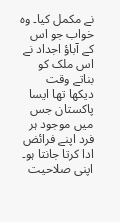نے مکمل کیا۔ وہ خواب جو اس کے آباؤ اجداد نے اس ملک کو بناتے وقت دیکھا تھا ایسا پاکستان جس میں موجود ہر فرد اپنے فرائض ادا کرتا جانتا ہو۔ اپنی صلاحیت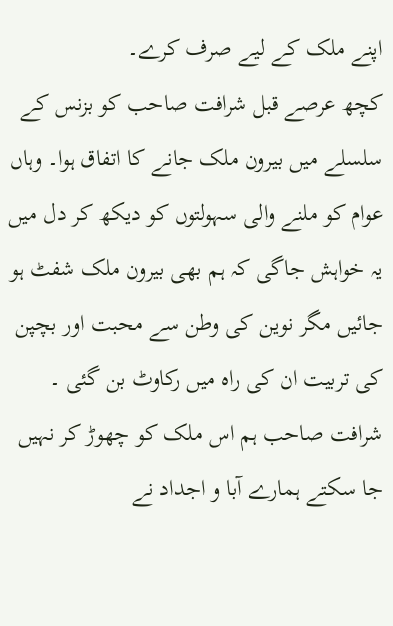اپنے ملک کے لیے صرف کرے۔
کچھ عرصے قبل شرافت صاحب کو بزنس کے سلسلے میں بیرون ملک جانے کا اتفاق ہوا۔ وہاں عوام کو ملنے والی سہولتوں کو دیکھ کر دل میں یہ خواہش جاگی کہ ہم بھی بیرون ملک شفٹ ہو جائیں مگر نوین کی وطن سے محبت اور بچپن کی تربیت ان کی راہ میں رکاوٹ بن گئی ۔ شرافت صاحب ہم اس ملک کو چھوڑ کر نہیں جا سکتے ہمارے آبا و اجداد نے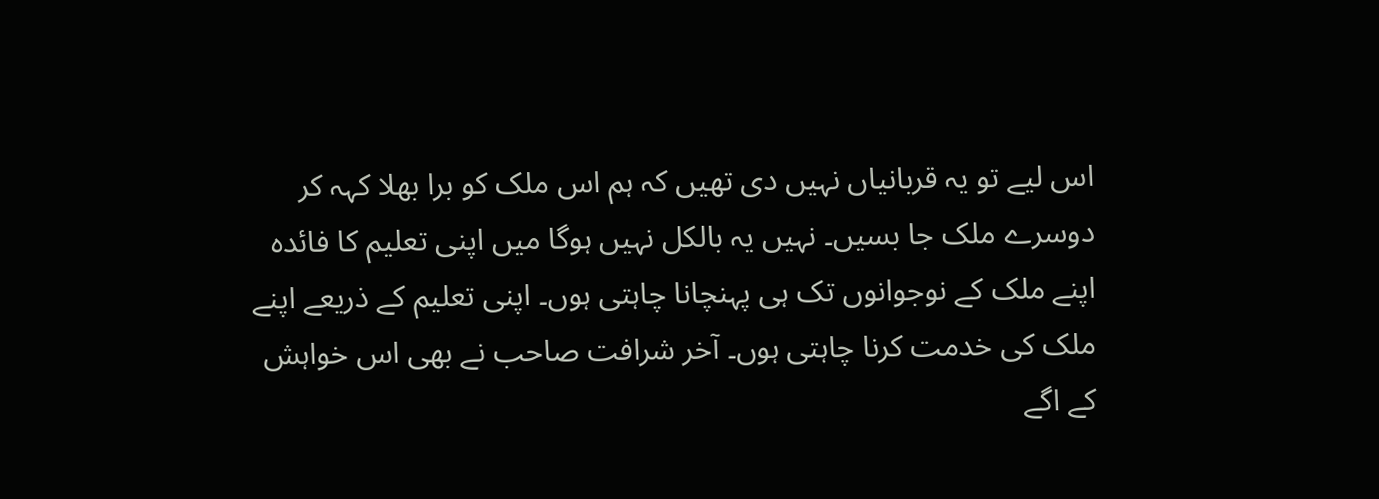اس لیے تو یہ قربانیاں نہیں دی تھیں کہ ہم اس ملک کو برا بھلا کہہ کر دوسرے ملک جا بسیں۔ نہیں یہ بالکل نہیں ہوگا میں اپنی تعلیم کا فائدہ اپنے ملک کے نوجوانوں تک ہی پہنچانا چاہتی ہوں۔ اپنی تعلیم کے ذریعے اپنے ملک کی خدمت کرنا چاہتی ہوں۔ آخر شرافت صاحب نے بھی اس خواہش کے اگے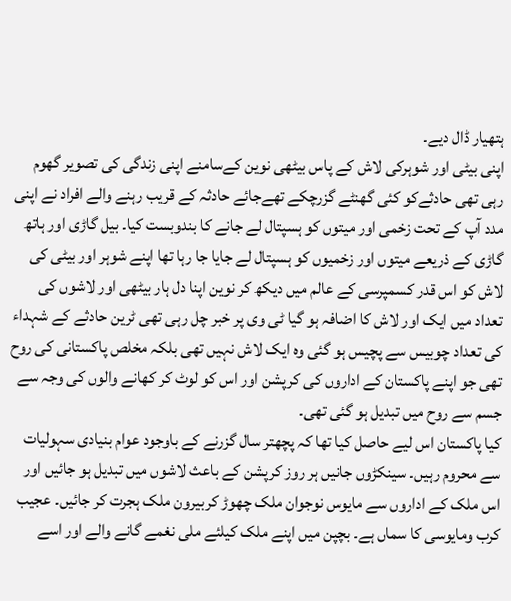ہتھیار ڈال دیے۔
اپنی بیٹی اور شوہرکی لاش کے پاس بیٹھی نوین کےسامنے اپنی زندگی کی تصویر گھوم رہی تھی حادثےکو کئی گھنٹے گزرچکے تھےجائے حادثہ کے قریب رہنے والے افراد نے اپنی مدد آپ کے تحت زخمی اور میتوں کو ہسپتال لے جانے کا بندوبست کیا۔ بیل گاڑی اور ہاتھ گاڑی کے ذریعے میتوں اور زخمیوں کو ہسپتال لے جایا جا رہا تھا اپنے شوہر اور بیٹی کی لاش کو اس قدر کسمپرسی کے عالم میں دیکھ کر نوین اپنا دل ہار بیٹھی اور لاشوں کی تعداد میں ایک اور لاش کا اضافہ ہو گیا ٹی وی پر خبر چل رہی تھی ٹرین حادثے کے شہداء کی تعداد چوبیس سے پچیس ہو گئی وہ ایک لاش نہیں تھی بلکہ مخلص پاکستانی کی روح تھی جو اپنے پاکستان کے اداروں کی کرپشن اور اس کو لوٹ کر کھانے والوں کی وجہ سے جسم سے روح میں تبدیل ہو گئی تھی۔
کیا پاکستان اس لیے حاصل کیا تھا کہ پچھتر سال گزرنے کے باوجود عوام بنیادی سہولیات سے محروم رہیں۔ سینکڑوں جانیں ہر روز کرپشن کے باعث لاشوں میں تبدیل ہو جائیں اور اس ملک کے اداروں سے مایوس نوجوان ملک چھوڑ کربیرون ملک ہجرت کر جائیں۔ عجیب کرب ومایوسی کا سماں ہے۔ بچپن میں اپنے ملک کیلئے ملی نغمے گانے والے اور اسے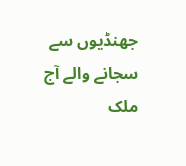جھنڈیوں سے سجانے والے آج ملک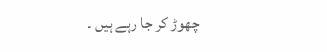چھوڑ کر جا رہے ہیں ۔